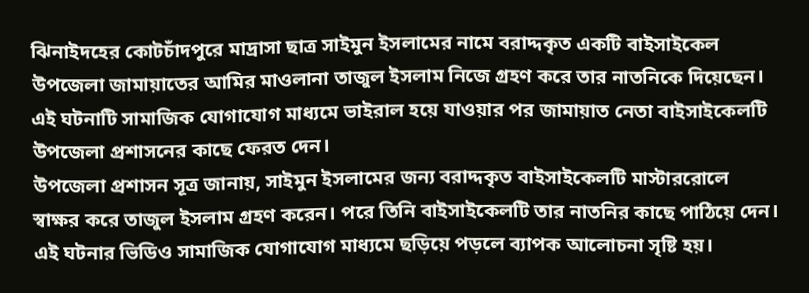ঝিনাইদহের কোটচাঁদপুরে মাদ্রাসা ছাত্র সাইমুন ইসলামের নামে বরাদ্দকৃত একটি বাইসাইকেল উপজেলা জামায়াতের আমির মাওলানা তাজুল ইসলাম নিজে গ্রহণ করে তার নাতনিকে দিয়েছেন। এই ঘটনাটি সামাজিক যোগাযোগ মাধ্যমে ভাইরাল হয়ে যাওয়ার পর জামায়াত নেতা বাইসাইকেলটি উপজেলা প্রশাসনের কাছে ফেরত দেন।
উপজেলা প্রশাসন সূত্র জানায়, সাইমুন ইসলামের জন্য বরাদ্দকৃত বাইসাইকেলটি মাস্টাররোলে স্বাক্ষর করে তাজুল ইসলাম গ্রহণ করেন। পরে তিনি বাইসাইকেলটি তার নাতনির কাছে পাঠিয়ে দেন। এই ঘটনার ভিডিও সামাজিক যোগাযোগ মাধ্যমে ছড়িয়ে পড়লে ব্যাপক আলোচনা সৃষ্টি হয়।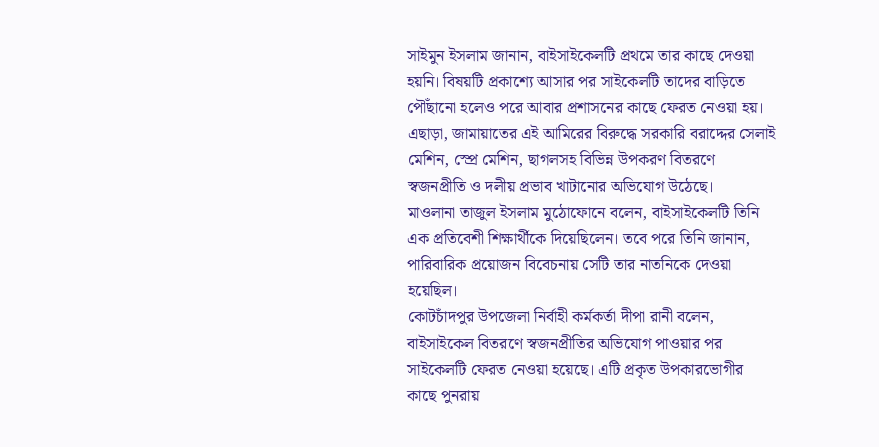সাইমুন ইসলাম জানান, বাইসাইকেলটি প্রথমে তার কাছে দেওয়া হয়নি। বিষয়টি প্রকাশ্যে আসার পর সাইকেলটি তাদের বাড়িতে পৌঁছানো হলেও পরে আবার প্রশাসনের কাছে ফেরত নেওয়া হয়।
এছাড়া, জামায়াতের এই আমিরের বিরুদ্ধে সরকারি বরাদ্দের সেলাই মেশিন, স্প্রে মেশিন, ছাগলসহ বিভিন্ন উপকরণ বিতরণে স্বজনপ্রীতি ও দলীয় প্রভাব খাটানোর অভিযোগ উঠেছে।
মাওলানা তাজুল ইসলাম মুঠোফোনে বলেন, বাইসাইকেলটি তিনি এক প্রতিবেশী শিক্ষার্থীকে দিয়েছিলেন। তবে পরে তিনি জানান, পারিবারিক প্রয়োজন বিবেচনায় সেটি তার নাতনিকে দেওয়া হয়েছিল।
কোটচাঁদপুর উপজেলা নির্বাহী কর্মকর্তা দীপা রানী বলেন, বাইসাইকেল বিতরণে স্বজনপ্রীতির অভিযোগ পাওয়ার পর সাইকেলটি ফেরত নেওয়া হয়েছে। এটি প্রকৃত উপকারভোগীর কাছে পুনরায়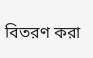বিতরণ করা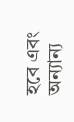হবে এবং অন্যান্য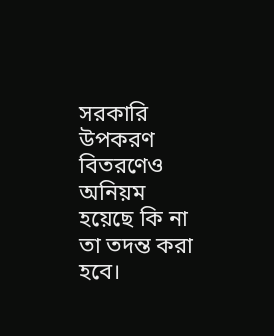সরকারি উপকরণ বিতরণেও অনিয়ম হয়েছে কি না তা তদন্ত করা হবে।